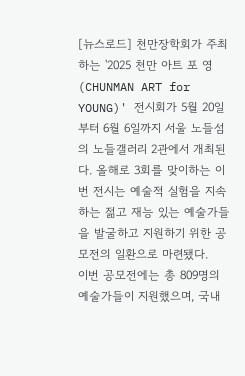[뉴스로드] 천만장학회가 주최하는 '2025 천만 아트 포 영(CHUNMAN ART for YOUNG)' 전시회가 5월 20일부터 6월 6일까지 서울 노들섬의 노들갤러리 2관에서 개최된다. 올해로 3회를 맞이하는 이번 전시는 예술적 실험을 지속하는 젊고 재능 있는 예술가들을 발굴하고 지원하기 위한 공모전의 일환으로 마련됐다.
이번 공모전에는 총 809명의 예술가들이 지원했으며, 국내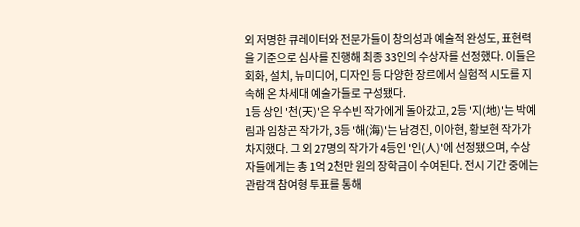외 저명한 큐레이터와 전문가들이 창의성과 예술적 완성도, 표현력을 기준으로 심사를 진행해 최종 33인의 수상자를 선정했다. 이들은 회화, 설치, 뉴미디어, 디자인 등 다양한 장르에서 실험적 시도를 지속해 온 차세대 예술가들로 구성됐다.
1등 상인 '천(天)'은 우수빈 작가에게 돌아갔고, 2등 '지(地)'는 박예림과 임창곤 작가가, 3등 '해(海)'는 남경진, 이아현, 황보현 작가가 차지했다. 그 외 27명의 작가가 4등인 '인(人)'에 선정됐으며, 수상자들에게는 총 1억 2천만 원의 장학금이 수여된다. 전시 기간 중에는 관람객 참여형 투표를 통해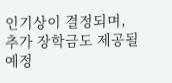인기상이 결정되며, 추가 장학금도 제공될 예정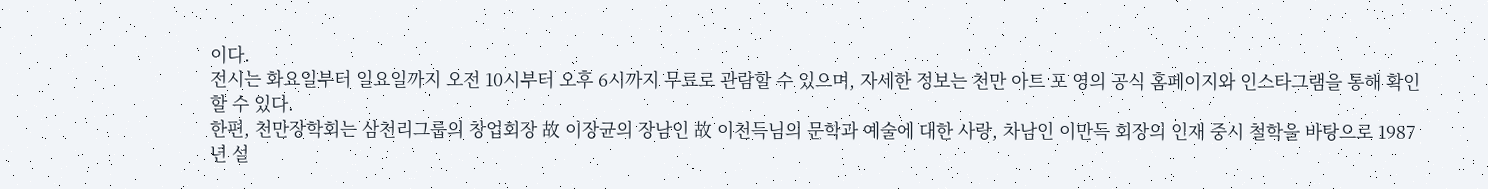이다.
전시는 화요일부터 일요일까지 오전 10시부터 오후 6시까지 무료로 관람할 수 있으며, 자세한 정보는 천만 아트 포 영의 공식 홈페이지와 인스타그램을 통해 확인할 수 있다.
한편, 천만장학회는 삼천리그룹의 창업회장 故 이장균의 장남인 故 이천득님의 문학과 예술에 대한 사랑, 차남인 이만득 회장의 인재 중시 철학을 바탕으로 1987년 설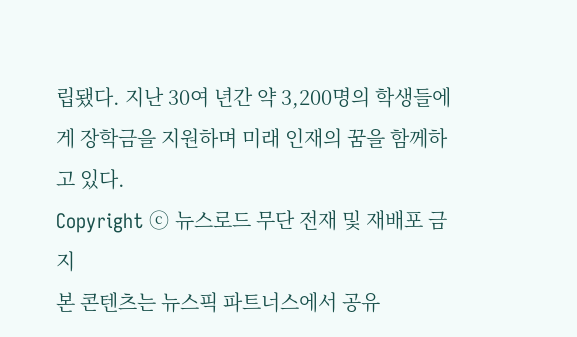립됐다. 지난 30여 년간 약 3,200명의 학생들에게 장학금을 지원하며 미래 인재의 꿈을 함께하고 있다.
Copyright ⓒ 뉴스로드 무단 전재 및 재배포 금지
본 콘텐츠는 뉴스픽 파트너스에서 공유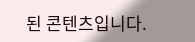된 콘텐츠입니다.